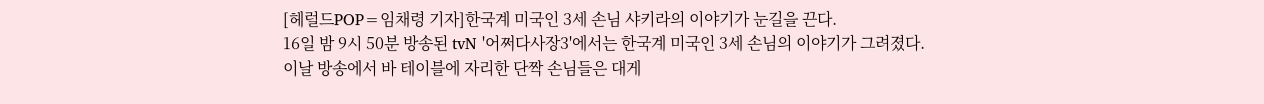[헤럴드POP=임채령 기자]한국계 미국인 3세 손님 샤키라의 이야기가 눈길을 끈다.
16일 밤 9시 50분 방송된 tvN '어쩌다사장3'에서는 한국계 미국인 3세 손님의 이야기가 그려졌다.
이날 방송에서 바 테이블에 자리한 단짝 손님들은 대게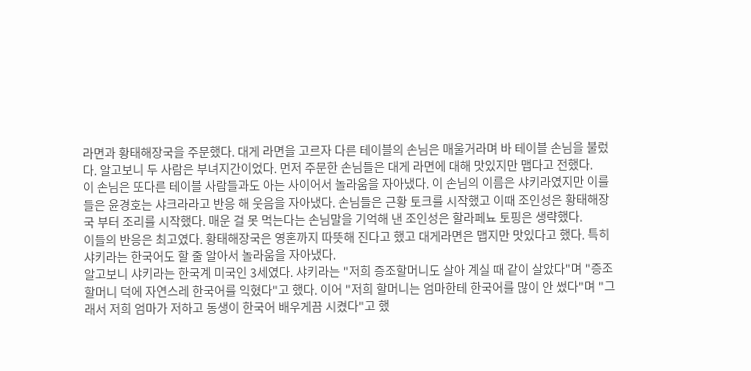라면과 황태해장국을 주문했다. 대게 라면을 고르자 다른 테이블의 손님은 매울거라며 바 테이블 손님을 불렀다. 알고보니 두 사람은 부녀지간이었다. 먼저 주문한 손님들은 대게 라면에 대해 맛있지만 맵다고 전했다.
이 손님은 또다른 테이블 사람들과도 아는 사이어서 놀라움을 자아냈다. 이 손님의 이름은 샤키라였지만 이를 들은 윤경호는 샤크라라고 반응 해 웃음을 자아냈다. 손님들은 근황 토크를 시작했고 이때 조인성은 황태해장국 부터 조리를 시작했다. 매운 걸 못 먹는다는 손님말을 기억해 낸 조인성은 할라페뇨 토핑은 생략했다.
이들의 반응은 최고였다. 황태해장국은 영혼까지 따뜻해 진다고 했고 대게라면은 맵지만 맛있다고 했다. 특히 샤키라는 한국어도 할 줄 알아서 놀라움을 자아냈다.
알고보니 샤키라는 한국계 미국인 3세였다. 샤키라는 "저희 증조할머니도 살아 계실 때 같이 살았다"며 "증조 할머니 덕에 자연스레 한국어를 익혔다"고 했다. 이어 "저희 할머니는 엄마한테 한국어를 많이 안 썼다"며 "그래서 저희 엄마가 저하고 동생이 한국어 배우게끔 시켰다"고 했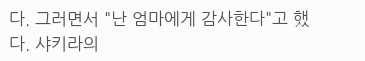다. 그러면서 "난 엄마에게 감사한다"고 했다. 샤키라의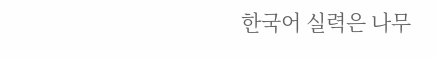한국어 실력은 나무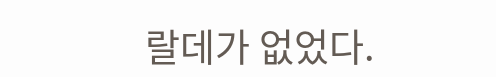랄데가 없었다.